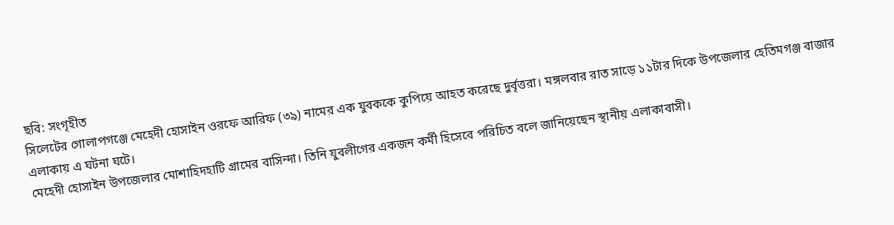ছবি: সংগৃহীত
সিলেটের গোলাপগঞ্জে মেহেদী হোসাইন ওরফে আরিফ (৩৯) নামের এক যুবককে কুপিয়ে আহত করেছে দুর্বৃত্তরা। মঙ্গলবার রাত সাড়ে ১১টার দিকে উপজেলার হেতিমগঞ্জ বাজার এলাকায় এ ঘটনা ঘটে।
মেহেদী হোসাইন উপজেলার মোশাহিদহাটি গ্রামের বাসিন্দা। তিনি যুবলীগের একজন কর্মী হিসেবে পরিচিত বলে জানিয়েছেন স্থানীয় এলাকাবাসী।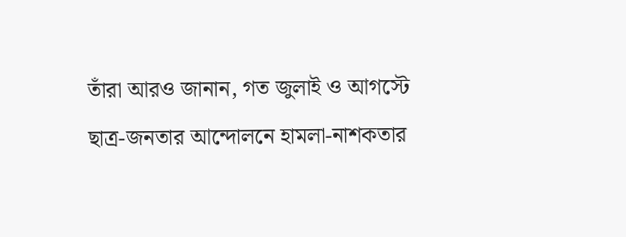তাঁরা আরও জানান, গত জুলাই ও আগস্টে ছাত্র-জনতার আন্দোলনে হামলা-নাশকতার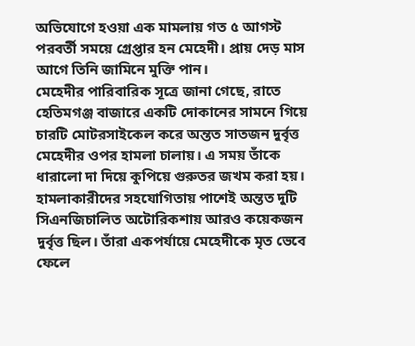অভিযোগে হওয়া এক মামলায় গত ৫ আগস্ট পরবর্তী সময়ে গ্রেপ্তার হন মেহেদী। প্রায় দেড় মাস আগে তিনি জামিনে মুক্তি পান।
মেহেদীর পারিবারিক সূত্রে জানা গেছে, রাতে হেতিমগঞ্জ বাজারে একটি দোকানের সামনে গিয়ে চারটি মোটরসাইকেল করে অন্তত সাতজন দুর্বৃত্ত মেহেদীর ওপর হামলা চালায়। এ সময় তাঁকে ধারালো দা দিয়ে কুপিয়ে গুরুতর জখম করা হয়। হামলাকারীদের সহযোগিতায় পাশেই অন্তত দুটি সিএনজিচালিত অটোরিকশায় আরও কয়েকজন দুর্বৃত্ত ছিল। তাঁরা একপর্যায়ে মেহেদীকে মৃত ভেবে ফেলে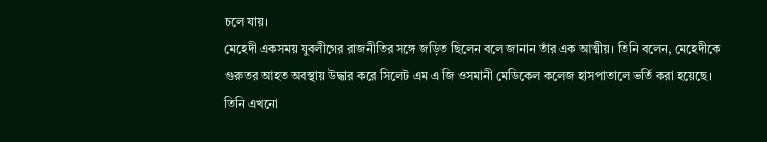চলে যায়।
মেহেদী একসময় যুবলীগের রাজনীতির সঙ্গে জড়িত ছিলেন বলে জানান তাঁর এক আত্মীয়। তিনি বলেন, মেহেদীকে গুরুতর আহত অবস্থায় উদ্ধার করে সিলেট এম এ জি ওসমানী মেডিকেল কলেজ হাসপাতালে ভর্তি করা হয়েছে। তিনি এখনো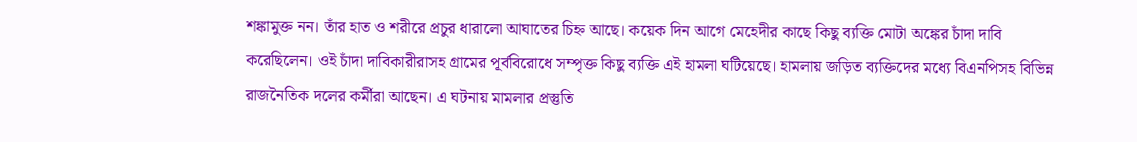শঙ্কামুক্ত নন। তাঁর হাত ও শরীরে প্রচুর ধারালো আঘাতের চিহ্ন আছে। কয়েক দিন আগে মেহেদীর কাছে কিছু ব্যক্তি মোটা অঙ্কের চাঁদা দাবি করেছিলেন। ওই চাঁদা দাবিকারীরাসহ গ্রামের পূর্ববিরোধে সম্পৃক্ত কিছু ব্যক্তি এই হামলা ঘটিয়েছে। হামলায় জড়িত ব্যক্তিদের মধ্যে বিএনপিসহ বিভিন্ন রাজনৈতিক দলের কর্মীরা আছেন। এ ঘটনায় মামলার প্রস্তুতি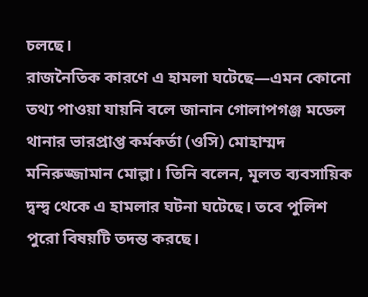চলছে।
রাজনৈতিক কারণে এ হামলা ঘটেছে—এমন কোনো তথ্য পাওয়া যায়নি বলে জানান গোলাপগঞ্জ মডেল থানার ভারপ্রাপ্ত কর্মকর্তা (ওসি) মোহাম্মদ মনিরুজ্জামান মোল্লা। তিনি বলেন, মূলত ব্যবসায়িক দ্বন্দ্ব থেকে এ হামলার ঘটনা ঘটেছে। তবে পুলিশ পুরো বিষয়টি তদন্ত করছে।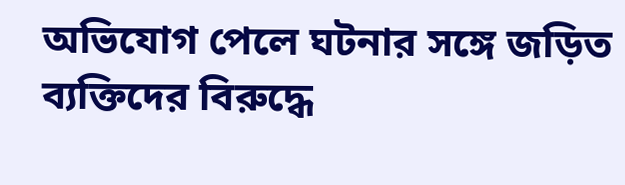অভিযোগ পেলে ঘটনার সঙ্গে জড়িত ব্যক্তিদের বিরুদ্ধে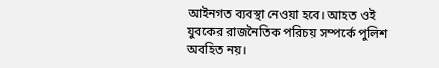আইনগত ব্যবস্থা নেওয়া হবে। আহত ওই যুবকের রাজনৈতিক পরিচয় সম্পর্কে পুলিশ অবহিত নয়।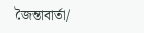জৈন্তাবার্তা/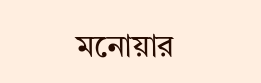মনোয়ার